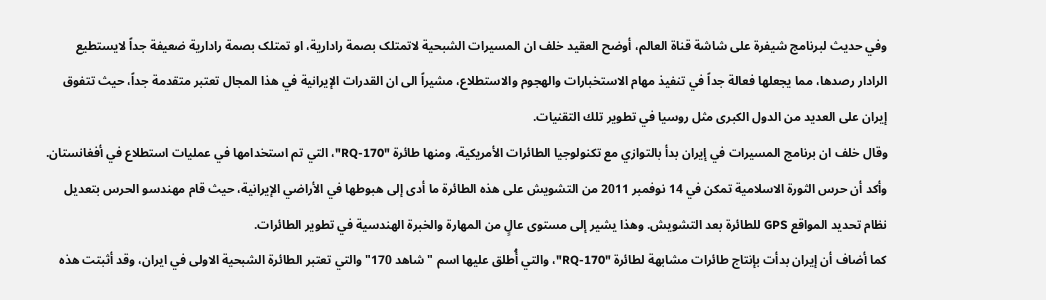وفي حديث لبرنامج شيفرة علی شاشة قناة العالم، أوضح العقيد خلف ان المسيرات الشبحية لاتمتلک بصمة رادارية، او تمتلک بصمة رادارية ضعيفة جداً لايستطيع الرادار رصدها، مما يجعلها فعالة جداً في تنفيذ مهام الاستخبارات والهجوم والاستطلاع، مشيراً الی ان القدرات الإيرانية في هذا المجال تعتبر متقدمة جداً، حيث تتفوق إيران على العديد من الدول الكبرى مثل روسيا في تطوير تلك التقنيات.
وقال خلف ان برنامج المسيرات في إيران بدأ بالتوازي مع تكنولوجيا الطائرات الأمريكية، ومنها طائرة "RQ-170"، التي تم استخدامها في عمليات استطلاع في أفغانستان. وأكد أن حرس الثورة الاسلامية تمكن في 14 نوفمبر 2011 من التشويش على هذه الطائرة ما أدى إلى هبوطها في الأراضي الإيرانية، حيث قام مهندسو الحرس بتعديل نظام تحديد المواقع GPS للطائرة بعد التشويش. وهذا يشير إلى مستوى عالٍ من المهارة والخبرة الهندسية في تطوير الطائرات.
كما أضاف أن إيران بدأت بإنتاج طائرات مشابهة لطائرة "RQ-170"، والتي أُطلق عليها اسم "شاهد 170" والتي تعتبر الطائرة الشبحية الاولی في ايران، وقد أثبتت هذه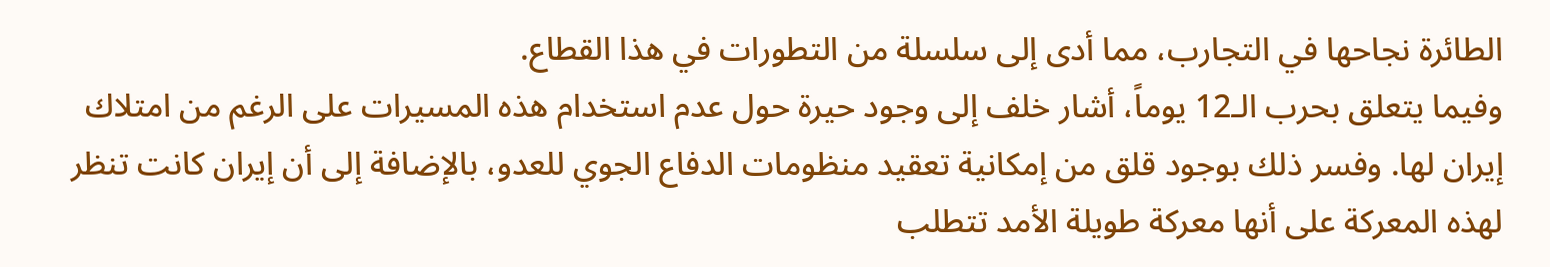الطائرة نجاحها في التجارب، مما أدى إلى سلسلة من التطورات في هذا القطاع.
وفيما يتعلق بحرب الـ12 يوماً، أشار خلف إلى وجود حيرة حول عدم استخدام هذه المسيرات على الرغم من امتلاك إيران لها. وفسر ذلك بوجود قلق من إمكانية تعقيد منظومات الدفاع الجوي للعدو، بالإضافة إلى أن إيران كانت تنظر لهذه المعركة على أنها معركة طويلة الأمد تتطلب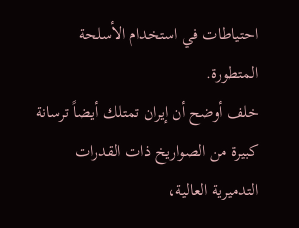احتياطات في استخدام الأسلحة المتطورة.
خلف أوضح أن إيران تمتلك أيضاً ترسانة كبيرة من الصواريخ ذات القدرات التدميرية العالية،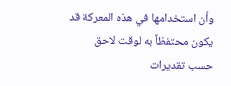وأن استخدامها في هذه المعركة قد يكون محتفظاً به لوقت لاحق حسب تقديرات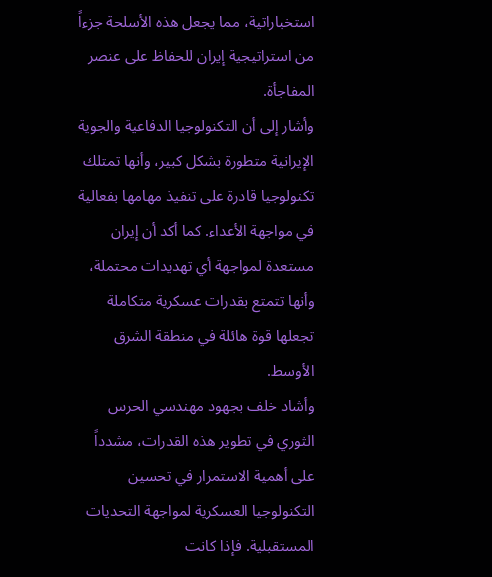استخباراتية، مما يجعل هذه الأسلحة جزءاً من استراتيجية إيران للحفاظ على عنصر المفاجأة.
وأشار إلى أن التكنولوجيا الدفاعية والجوية الإيرانية متطورة بشكل كبير، وأنها تمتلك تكنولوجيا قادرة على تنفيذ مهامها بفعالية في مواجهة الأعداء. كما أكد أن إيران مستعدة لمواجهة أي تهديدات محتملة، وأنها تتمتع بقدرات عسكرية متكاملة تجعلها قوة هائلة في منطقة الشرق الأوسط.
وأشاد خلف بجهود مهندسي الحرس الثوري في تطوير هذه القدرات، مشدداً على أهمية الاستمرار في تحسين التكنولوجيا العسكرية لمواجهة التحديات المستقبلية. فإذا كانت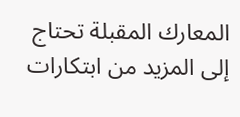المعارك المقبلة تحتاج إلى المزيد من ابتكارات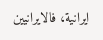ايرانية، فالايرانيين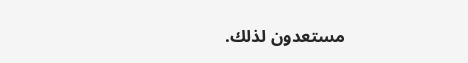مستعدون لذلك.